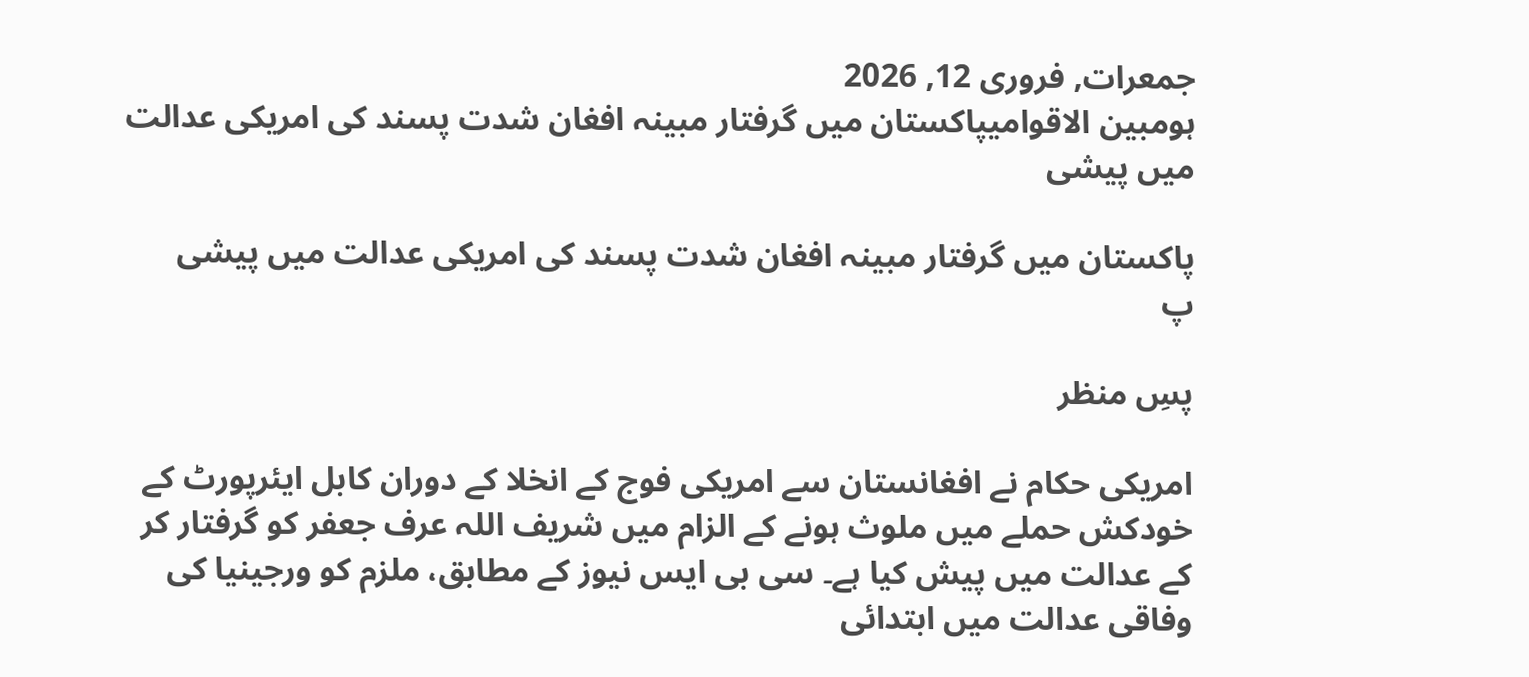جمعرات, فروری 12, 2026
ہومبین الاقوامیپاکستان میں گرفتار مبینہ افغان شدت پسند کی امریکی عدالت میں پیشی

پاکستان میں گرفتار مبینہ افغان شدت پسند کی امریکی عدالت میں پیشی
پ

پسِ منظر

امریکی حکام نے افغانستان سے امریکی فوج کے انخلا کے دوران کابل ایئرپورٹ کے خودکش حملے میں ملوث ہونے کے الزام میں شریف اللہ عرف جعفر کو گرفتار کر کے عدالت میں پیش کیا ہے۔ سی بی ایس نیوز کے مطابق، ملزم کو ورجینیا کی وفاقی عدالت میں ابتدائی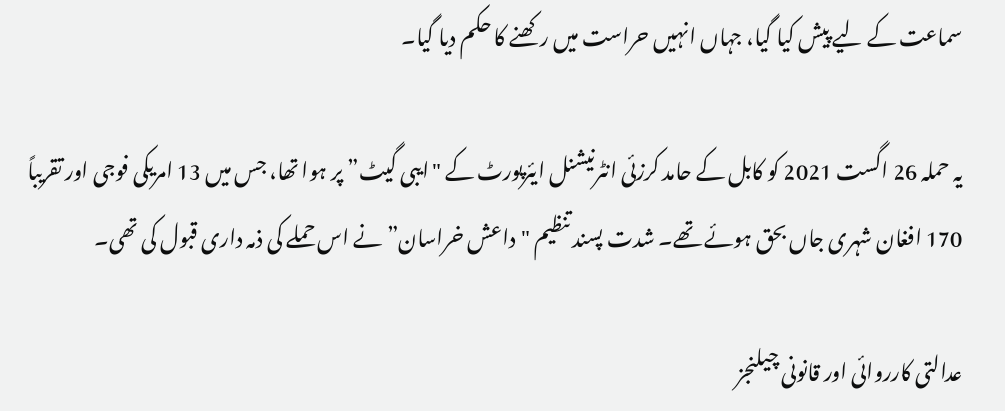سماعت کے لیے پیش کیا گیا، جہاں انہیں حراست میں رکھنے کا حکم دیا گیا۔

یہ حملہ 26 اگست 2021 کو کابل کے حامد کرزئی انٹرنیشنل ایئرپورٹ کے "ایبی گیٹ” پر ہوا تھا، جس میں 13 امریکی فوجی اور تقریباً 170 افغان شہری جاں بحق ہوئے تھے۔ شدت پسند تنظیم "داعش خراسان” نے اس حملے کی ذمہ داری قبول کی تھی۔

عدالتی کارروائی اور قانونی چیلنجز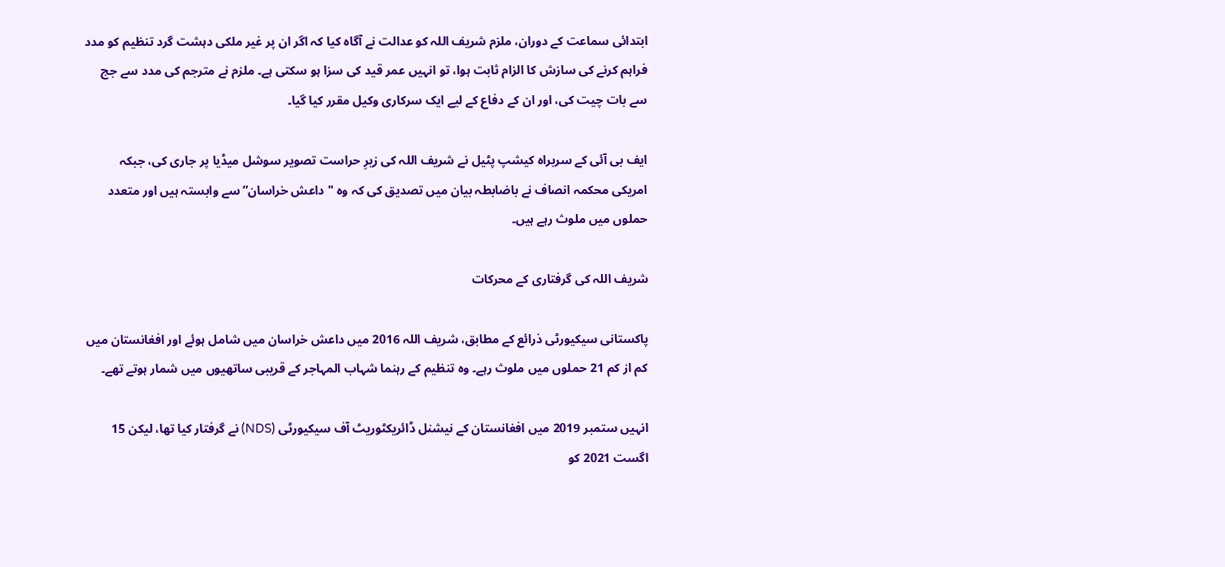ابتدائی سماعت کے دوران، ملزم شریف اللہ کو عدالت نے آگاہ کیا کہ اگر ان پر غیر ملکی دہشت گرد تنظیم کو مدد فراہم کرنے کی سازش کا الزام ثابت ہوا، تو انہیں عمر قید کی سزا ہو سکتی ہے۔ ملزم نے مترجم کی مدد سے جج سے بات چیت کی، اور ان کے دفاع کے لیے ایک سرکاری وکیل مقرر کیا گیا۔

ایف بی آئی کے سربراہ کیشپ پٹیل نے شریف اللہ کی زیرِ حراست تصویر سوشل میڈیا پر جاری کی، جبکہ امریکی محکمہ انصاف نے باضابطہ بیان میں تصدیق کی کہ وہ "داعش خراسان” سے وابستہ ہیں اور متعدد حملوں میں ملوث رہے ہیں۔

شریف اللہ کی گرفتاری کے محرکات

پاکستانی سیکیورٹی ذرائع کے مطابق، شریف اللہ 2016 میں داعش خراسان میں شامل ہوئے اور افغانستان میں کم از کم 21 حملوں میں ملوث رہے۔ وہ تنظیم کے رہنما شہاب المہاجر کے قریبی ساتھیوں میں شمار ہوتے تھے۔

انہیں ستمبر 2019 میں افغانستان کے نیشنل ڈائریکٹوریٹ آف سیکیورٹی (NDS) نے گرفتار کیا تھا، لیکن 15 اگست 2021 کو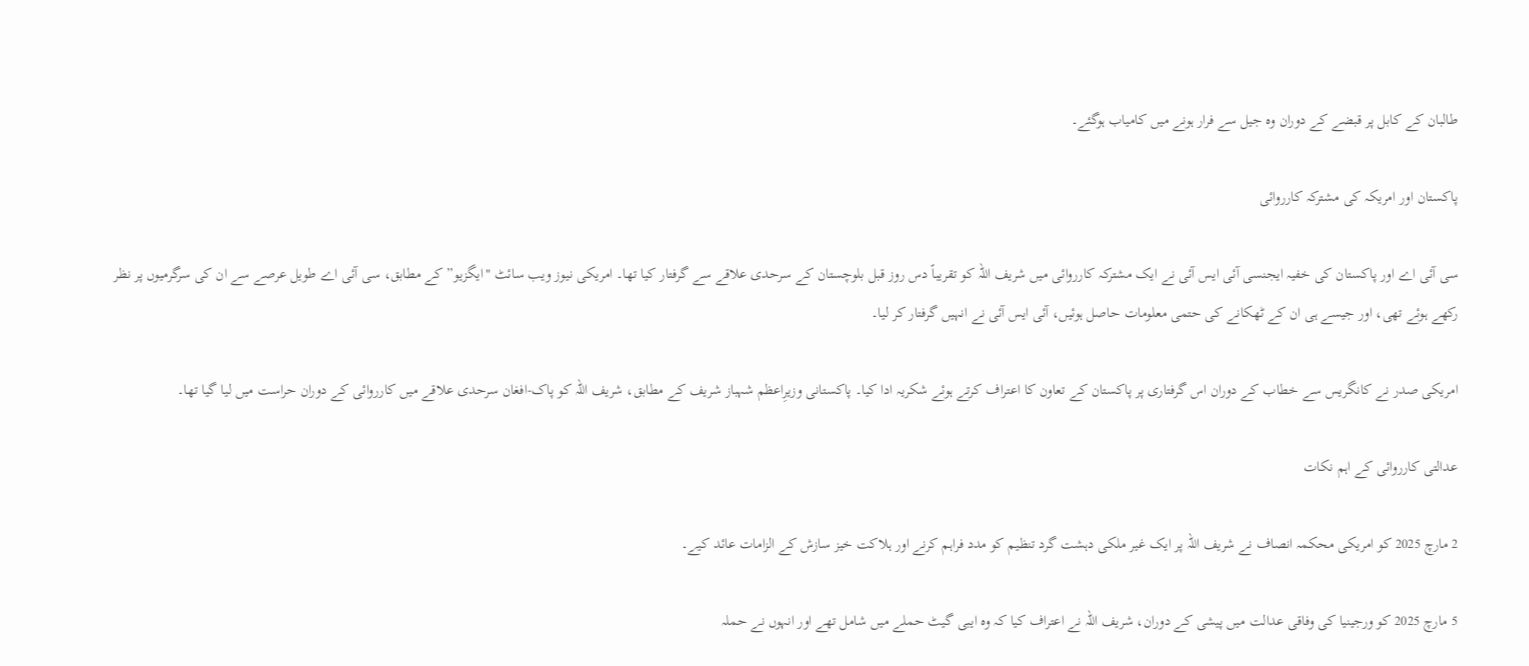طالبان کے کابل پر قبضے کے دوران وہ جیل سے فرار ہونے میں کامیاب ہوگئے۔

پاکستان اور امریکہ کی مشترکہ کارروائی

سی آئی اے اور پاکستان کی خفیہ ایجنسی آئی ایس آئی نے ایک مشترکہ کارروائی میں شریف اللہ کو تقریباً دس روز قبل بلوچستان کے سرحدی علاقے سے گرفتار کیا تھا۔ امریکی نیوز ویب سائٹ "ایگزیو” کے مطابق، سی آئی اے طویل عرصے سے ان کی سرگرمیوں پر نظر رکھے ہوئے تھی، اور جیسے ہی ان کے ٹھکانے کی حتمی معلومات حاصل ہوئیں، آئی ایس آئی نے انہیں گرفتار کر لیا۔

امریکی صدر نے کانگریس سے خطاب کے دوران اس گرفتاری پر پاکستان کے تعاون کا اعتراف کرتے ہوئے شکریہ ادا کیا۔ پاکستانی وزیرِاعظم شہباز شریف کے مطابق، شریف اللہ کو پاک-افغان سرحدی علاقے میں کارروائی کے دوران حراست میں لیا گیا تھا۔

عدالتی کارروائی کے اہم نکات

2 مارچ 2025 کو امریکی محکمہ انصاف نے شریف اللہ پر ایک غیر ملکی دہشت گرد تنظیم کو مدد فراہم کرنے اور ہلاکت خیز سازش کے الزامات عائد کیے۔

5 مارچ 2025 کو ورجینیا کی وفاقی عدالت میں پیشی کے دوران، شریف اللہ نے اعتراف کیا کہ وہ ایبی گیٹ حملے میں شامل تھے اور انہوں نے حملہ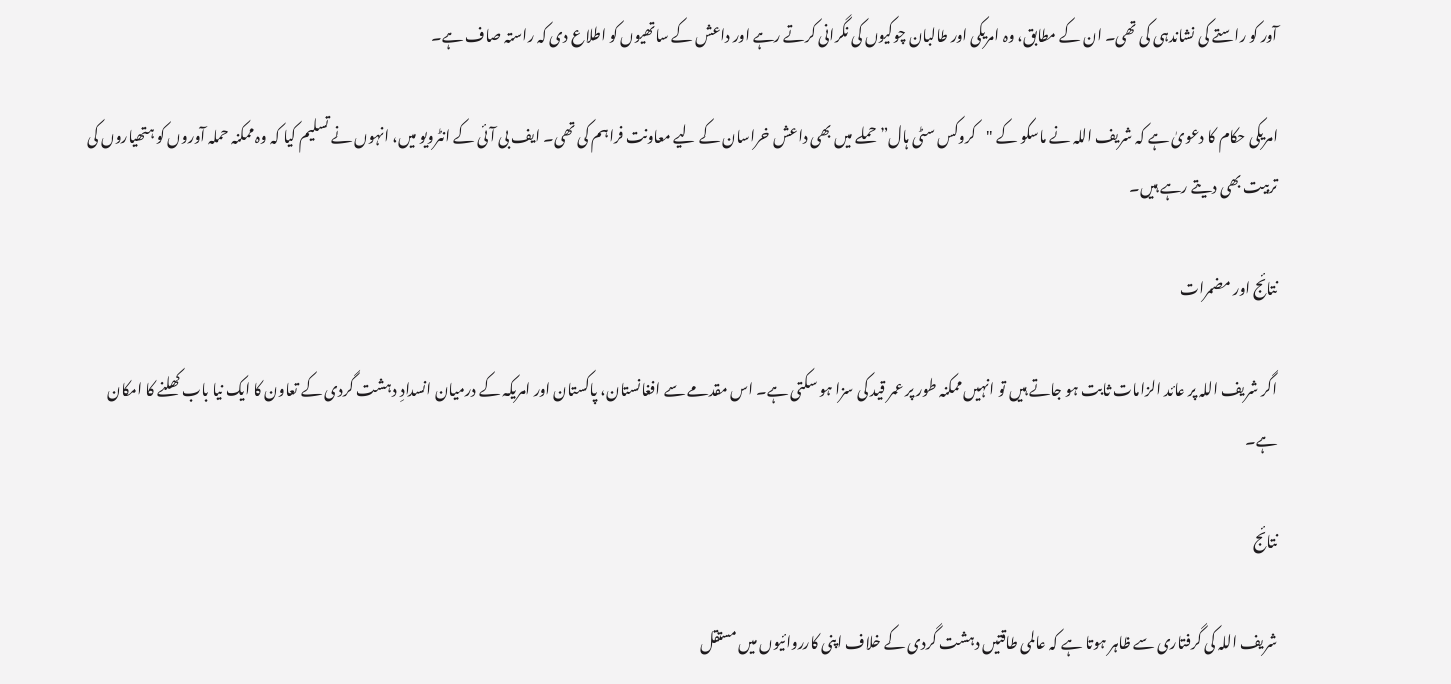آور کو راستے کی نشاندہی کی تھی۔ ان کے مطابق، وہ امریکی اور طالبان چوکیوں کی نگرانی کرتے رہے اور داعش کے ساتھیوں کو اطلاع دی کہ راستہ صاف ہے۔

امریکی حکام کا دعویٰ ہے کہ شریف اللہ نے ماسکو کے "کروکس سٹی ہال” حملے میں بھی داعش خراسان کے لیے معاونت فراہم کی تھی۔ ایف بی آئی کے انٹرویو میں، انہوں نے تسلیم کیا کہ وہ ممکنہ حملہ آوروں کو ہتھیاروں کی تربیت بھی دیتے رہے ہیں۔

نتائج اور مضمرات

اگر شریف اللہ پر عائد الزامات ثابت ہو جاتے ہیں تو انہیں ممکنہ طور پر عمر قید کی سزا ہو سکتی ہے۔ اس مقدمے سے افغانستان، پاکستان اور امریکہ کے درمیان انسدادِ دہشت گردی کے تعاون کا ایک نیا باب کھلنے کا امکان ہے۔

نتائج

شریف اللہ کی گرفتاری سے ظاہر ہوتا ہے کہ عالمی طاقتیں دہشت گردی کے خلاف اپنی کارروائیوں میں مستقل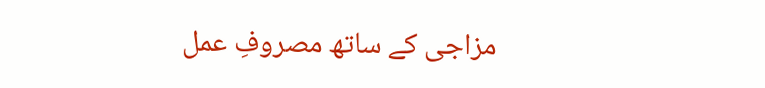مزاجی کے ساتھ مصروفِ عمل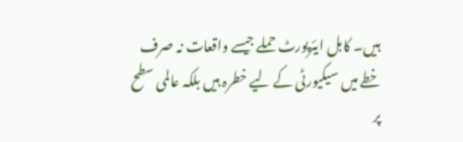ہیں۔ کابل ایئرپورٹ حملے جیسے واقعات نہ صرف خطے میں سیکیورٹی کے لیے خطرہ ہیں بلکہ عالمی سطح پر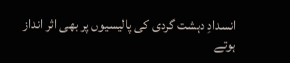انسدادِ دہشت گردی کی پالیسیوں پر بھی اثر انداز ہوتے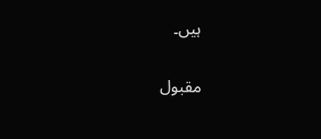ہیں۔

مقبول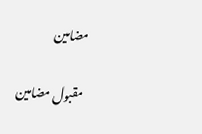مضامین

مقبول مضامین